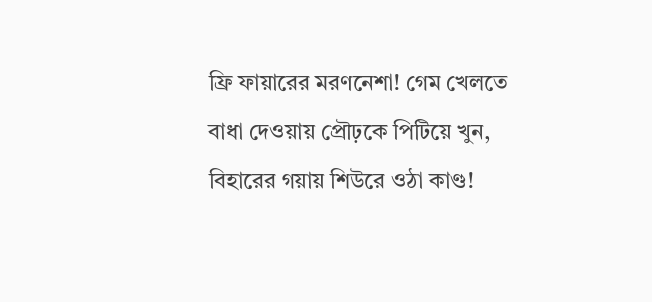ফ্রি ফায়ারের মরণনেশা! গেম খেলতে বাধা দেওয়ায় প্রৌঢ়কে পিটিয়ে খুন, বিহারের গয়ায় শিউরে ওঠা কাণ্ড!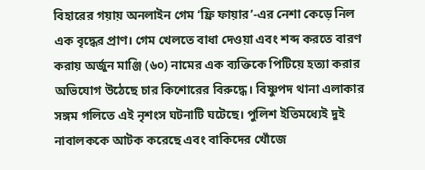বিহারের গয়ায় অনলাইন গেম ‘ফ্রি ফায়ার’-এর নেশা কেড়ে নিল এক বৃদ্ধের প্রাণ। গেম খেলতে বাধা দেওয়া এবং শব্দ করতে বারণ করায় অর্জুন মাঞ্জি (৬০) নামের এক ব্যক্তিকে পিটিয়ে হত্যা করার অভিযোগ উঠেছে চার কিশোরের বিরুদ্ধে। বিষ্ণুপদ থানা এলাকার সঙ্গম গলিতে এই নৃশংস ঘটনাটি ঘটেছে। পুলিশ ইতিমধ্যেই দুই নাবালককে আটক করেছে এবং বাকিদের খোঁজে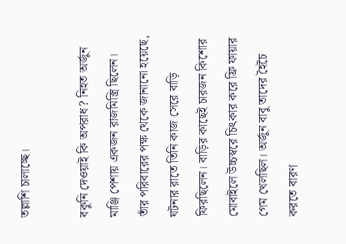তল্লাশি চালাচ্ছে।

বকুনি দেওয়াই কি অপরাধ? নিহত অর্জুন মাঞ্জি পেশায় একজন রাজমিস্ত্রি ছিলেন। তাঁর পরিবারের পক্ষ থেকে জানানো হয়েছে, ঘটনার রাতে তিনি কাজ সেরে বাড়ি ফিরছিলেন। বাড়ির কাছেই চারজন কিশোর মোবাইলে উচ্চস্বরে চিৎকার করে ফ্রি ফায়ার গেম খেলছিল। অর্জুন বাবু তাদের হৈচৈ করতে বারণ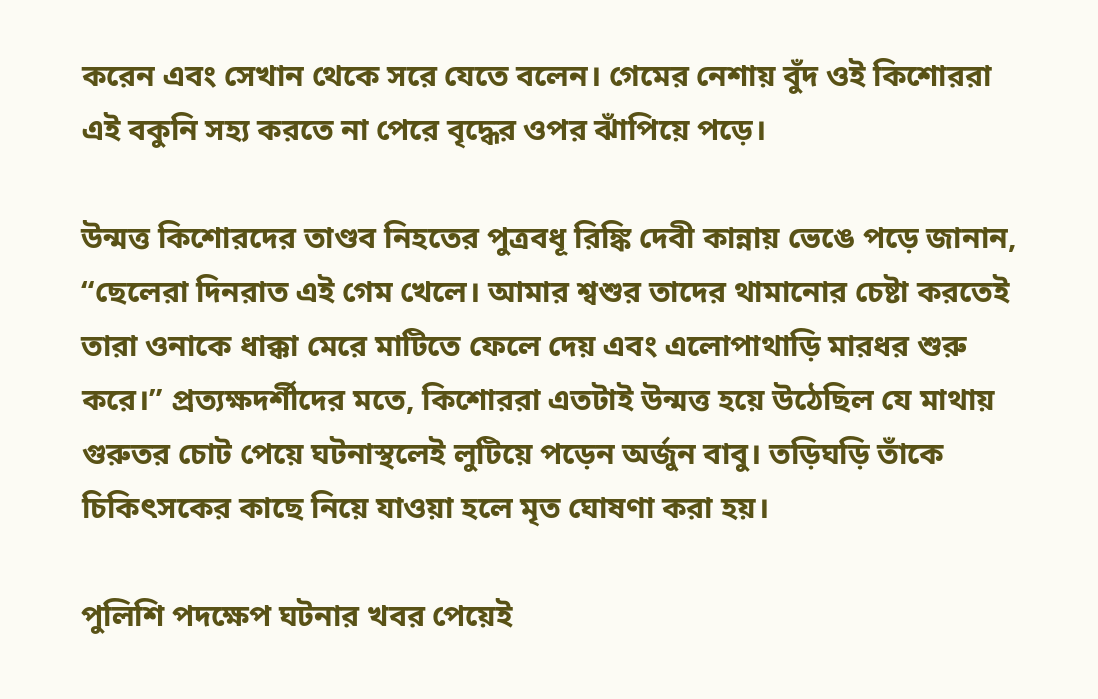করেন এবং সেখান থেকে সরে যেতে বলেন। গেমের নেশায় বুঁদ ওই কিশোররা এই বকুনি সহ্য করতে না পেরে বৃদ্ধের ওপর ঝাঁপিয়ে পড়ে।

উন্মত্ত কিশোরদের তাণ্ডব নিহতের পুত্রবধূ রিঙ্কি দেবী কান্নায় ভেঙে পড়ে জানান, “ছেলেরা দিনরাত এই গেম খেলে। আমার শ্বশুর তাদের থামানোর চেষ্টা করতেই তারা ওনাকে ধাক্কা মেরে মাটিতে ফেলে দেয় এবং এলোপাথাড়ি মারধর শুরু করে।” প্রত্যক্ষদর্শীদের মতে, কিশোররা এতটাই উন্মত্ত হয়ে উঠেছিল যে মাথায় গুরুতর চোট পেয়ে ঘটনাস্থলেই লুটিয়ে পড়েন অর্জুন বাবু। তড়িঘড়ি তাঁকে চিকিৎসকের কাছে নিয়ে যাওয়া হলে মৃত ঘোষণা করা হয়।

পুলিশি পদক্ষেপ ঘটনার খবর পেয়েই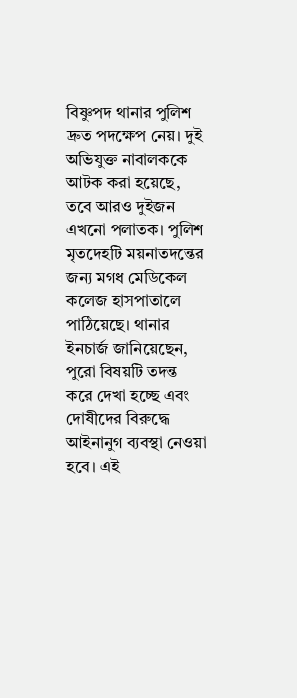বিষ্ণুপদ থানার পুলিশ দ্রুত পদক্ষেপ নেয়। দুই অভিযুক্ত নাবালককে আটক করা হয়েছে, তবে আরও দুইজন এখনো পলাতক। পুলিশ মৃতদেহটি ময়নাতদন্তের জন্য মগধ মেডিকেল কলেজ হাসপাতালে পাঠিয়েছে। থানার ইনচার্জ জানিয়েছেন, পুরো বিষয়টি তদন্ত করে দেখা হচ্ছে এবং দোষীদের বিরুদ্ধে আইনানুগ ব্যবস্থা নেওয়া হবে। এই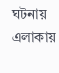ঘটনায় এলাকায়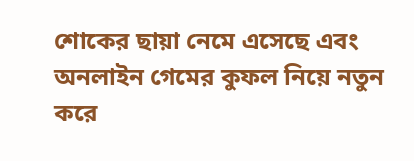শোকের ছায়া নেমে এসেছে এবং অনলাইন গেমের কুফল নিয়ে নতুন করে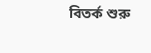বিতর্ক শুরু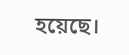হয়েছে।